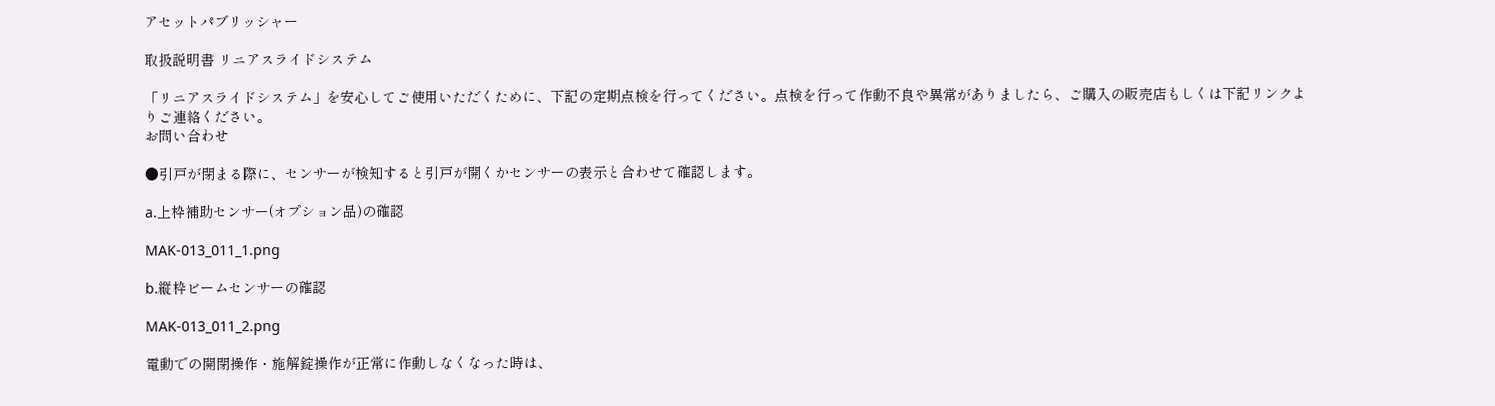アセットパブリッシャー

取扱説明書 リニアスライドシステム

「リニアスライドシステム」を安心してご使用いただくために、下記の定期点検を行ってください。点検を行って作動不良や異常がありましたら、ご購入の販売店もしくは下記リンクよりご連絡ください。
お問い合わせ

●引戸が閉まる際に、センサーが検知すると引戸が開くかセンサーの表示と合わせて確認します。

a.上枠補助センサー(オプション品)の確認

MAK-013_011_1.png

b.縦枠ビームセンサーの確認

MAK-013_011_2.png

電動での開閉操作・施解錠操作が正常に作動しなくなった時は、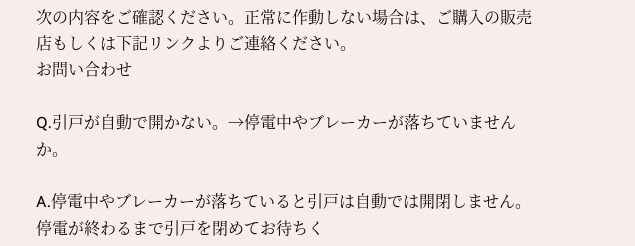次の内容をご確認ください。正常に作動しない場合は、ご購入の販売店もしくは下記リンクよりご連絡ください。
お問い合わせ

Q.引戸が自動で開かない。→停電中やブレーカーが落ちていませんか。

A.停電中やブレーカーが落ちていると引戸は自動では開閉しません。停電が終わるまで引戸を閉めてお待ちく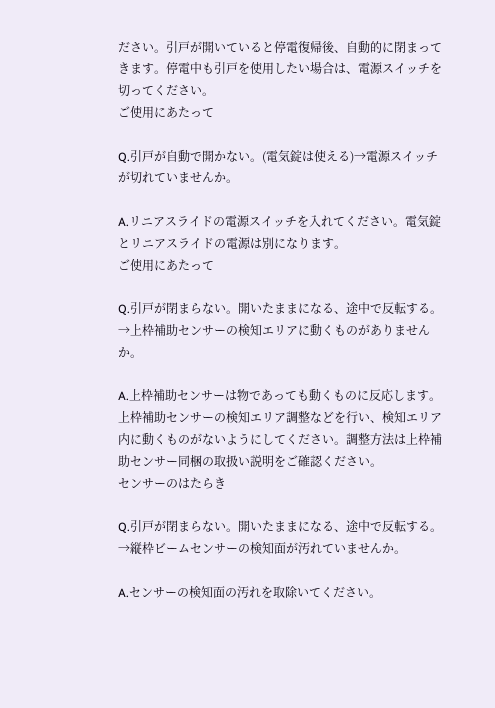ださい。引戸が開いていると停電復帰後、自動的に閉まってきます。停電中も引戸を使用したい場合は、電源スイッチを切ってください。
ご使用にあたって

Q.引戸が自動で開かない。(電気錠は使える)→電源スイッチが切れていませんか。

A.リニアスライドの電源スイッチを入れてください。電気錠とリニアスライドの電源は別になります。
ご使用にあたって

Q.引戸が閉まらない。開いたままになる、途中で反転する。→上枠補助センサーの検知エリアに動くものがありませんか。

A.上枠補助センサーは物であっても動くものに反応します。上枠補助センサーの検知エリア調整などを行い、検知エリア内に動くものがないようにしてください。調整方法は上枠補助センサー同梱の取扱い説明をご確認ください。
センサーのはたらき

Q.引戸が閉まらない。開いたままになる、途中で反転する。→縦枠ビームセンサーの検知面が汚れていませんか。

A.センサーの検知面の汚れを取除いてください。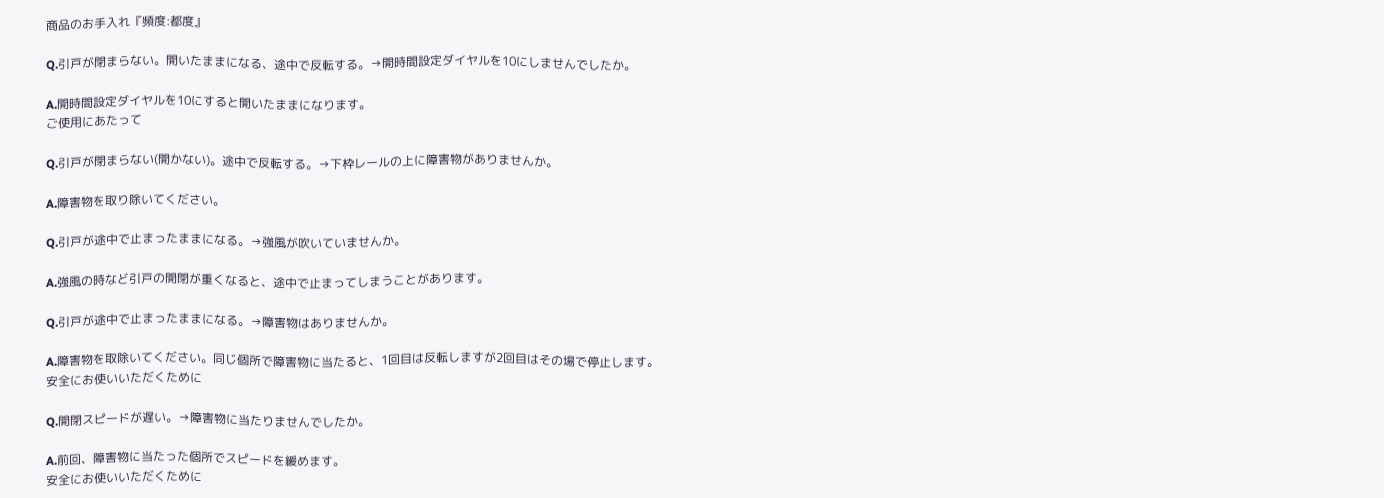商品のお手入れ『頻度:都度』

Q.引戸が閉まらない。開いたままになる、途中で反転する。→開時間設定ダイヤルを10にしませんでしたか。

A.開時間設定ダイヤルを10にすると開いたままになります。
ご使用にあたって

Q.引戸が閉まらない(開かない)。途中で反転する。→下枠レールの上に障害物がありませんか。

A.障害物を取り除いてください。

Q.引戸が途中で止まったままになる。→強風が吹いていませんか。

A.強風の時など引戸の開閉が重くなると、途中で止まってしまうことがあります。

Q.引戸が途中で止まったままになる。→障害物はありませんか。

A.障害物を取除いてください。同じ個所で障害物に当たると、1回目は反転しますが2回目はその場で停止します。
安全にお使いいただくために

Q.開閉スピードが遅い。→障害物に当たりませんでしたか。

A.前回、障害物に当たった個所でスピードを緩めます。
安全にお使いいただくために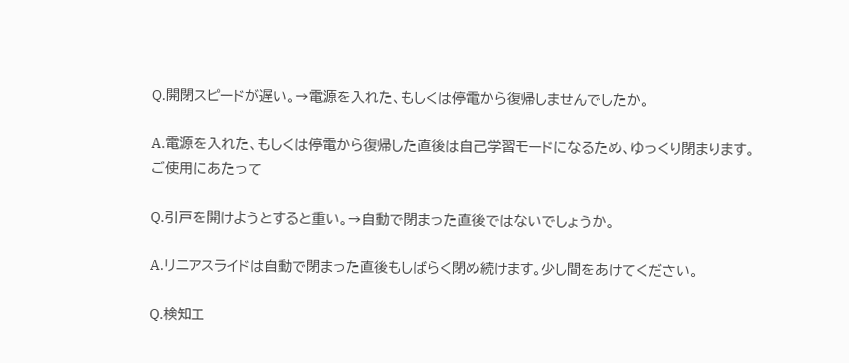Q.開閉スピードが遅い。→電源を入れた、もしくは停電から復帰しませんでしたか。

A.電源を入れた、もしくは停電から復帰した直後は自己学習モードになるため、ゆっくり閉まります。
ご使用にあたって

Q.引戸を開けようとすると重い。→自動で閉まった直後ではないでしょうか。

A.リニアスライドは自動で閉まった直後もしばらく閉め続けます。少し間をあけてください。

Q.検知エ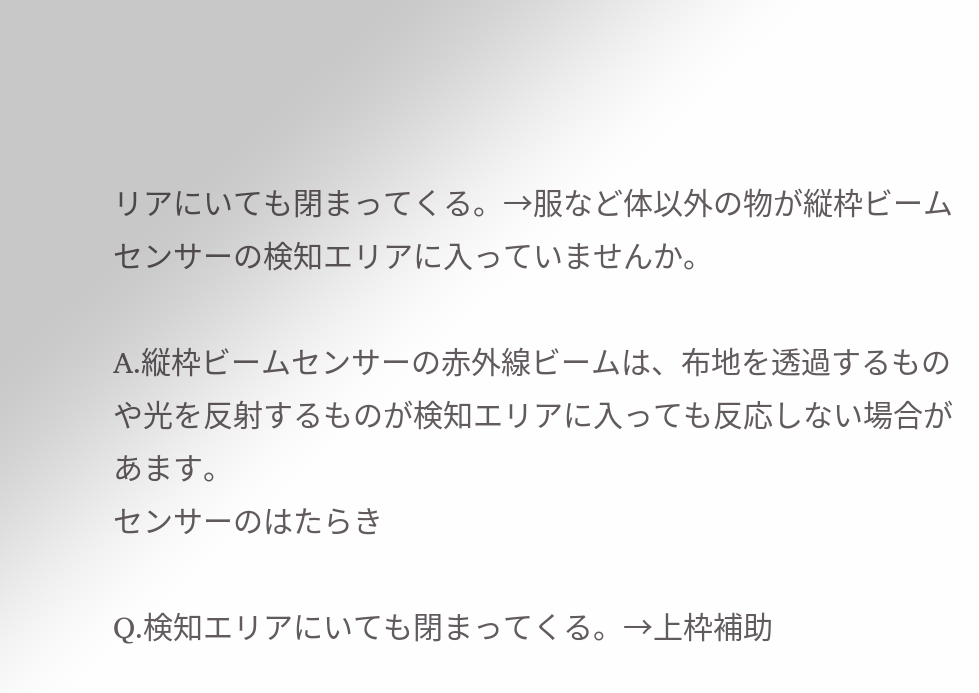リアにいても閉まってくる。→服など体以外の物が縦枠ビームセンサーの検知エリアに入っていませんか。

A.縦枠ビームセンサーの赤外線ビームは、布地を透過するものや光を反射するものが検知エリアに入っても反応しない場合があます。
センサーのはたらき

Q.検知エリアにいても閉まってくる。→上枠補助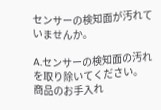センサーの検知面が汚れていませんか。

A.センサーの検知面の汚れを取り除いてください。
商品のお手入れ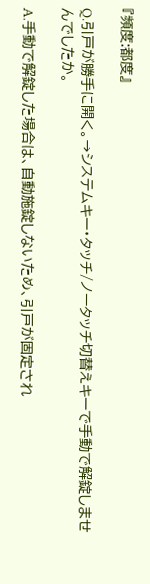『頻度:都度』

Q.引戸が勝手に開く。→システムキー・タッチ/ノータッチ切替えキーで手動で解錠しませんでしたか。

A.手動で解錠した場合は、自動施錠しないため、引戸が固定され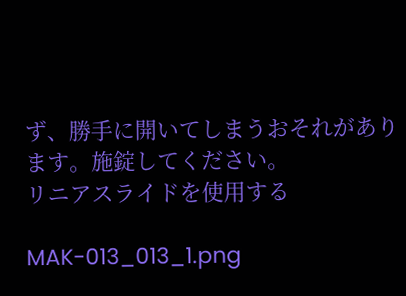ず、勝手に開いてしまうおそれがあります。施錠してください。
リニアスライドを使用する

MAK-013_013_1.png